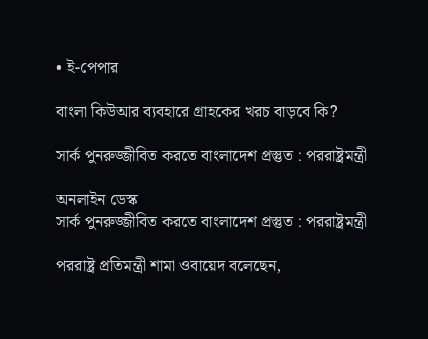• ই-পেপার

বাংলা কিউআর ব্যবহারে গ্রাহকের খরচ বাড়বে কি?

সার্ক পুনরুজ্জীবিত করতে বাংলাদেশ প্রস্তুত : পররাষ্ট্রমন্ত্রী

অনলাইন ডেস্ক
সার্ক পুনরুজ্জীবিত করতে বাংলাদেশ প্রস্তুত : পররাষ্ট্রমন্ত্রী

পররাষ্ট্র প্রতিমন্ত্রী শামা ওবায়েদ বলেছেন,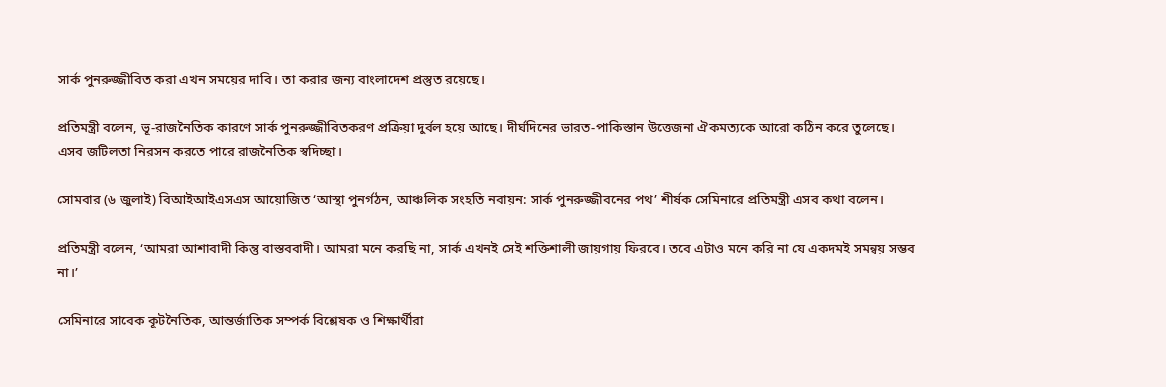সার্ক পুনরুজ্জীবিত করা এখন সময়ের দাবি। তা করার জন্য বাংলাদেশ প্রস্তুত রয়েছে।

প্রতিমন্ত্রী বলেন, ভূ-রাজনৈতিক কারণে সার্ক পুনরুজ্জীবিতকরণ প্রক্রিয়া দুর্বল হয়ে আছে। দীর্ঘদিনের ভারত-পাকিস্তান উত্তেজনা ঐকমত্যকে আরো কঠিন করে তুলেছে। এসব জটিলতা নিরসন করতে পারে রাজনৈতিক স্বদিচ্ছা।

সোমবার (৬ জুলাই) বিআইআইএসএস আয়োজিত ‘আস্থা পুনর্গঠন, আঞ্চলিক সংহতি নবায়ন: সার্ক পুনরুজ্জীবনের পথ’ শীর্ষক সেমিনারে প্রতিমন্ত্রী এসব কথা বলেন।

প্রতিমন্ত্রী বলেন, ‘আমরা আশাবাদী কিন্তু বাস্তববাদী। আমরা মনে করছি না, সার্ক এখন‌ই সেই শক্তিশালী জায়গায় ফিরবে। তবে এটাও মনে করি না যে একদমই সমন্বয় সম্ভব না।’

সেমিনারে সাবেক কূটনৈতিক, আন্তর্জাতিক সম্পর্ক বিশ্লেষক ও শিক্ষার্থীরা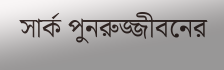সার্ক পুনরুজ্জীবনের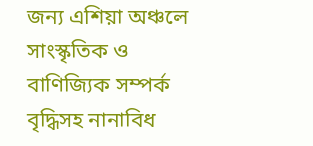জন্য এশিয়া অঞ্চলে সাংস্কৃতিক ও বাণিজ্যিক সম্পর্ক বৃদ্ধিসহ নানাবিধ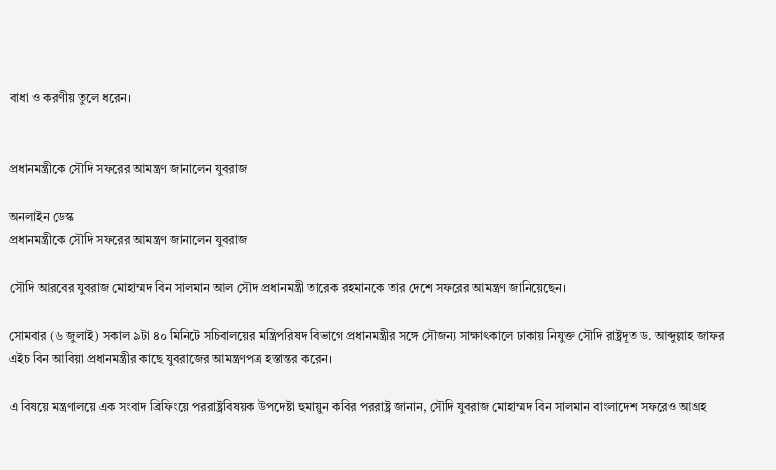বাধা ও করণীয় তুলে ধরেন।


প্রধানমন্ত্রীকে সৌদি সফরের আমন্ত্রণ জানালেন যুবরাজ

অনলাইন ডেস্ক
প্রধানমন্ত্রীকে সৌদি সফরের আমন্ত্রণ জানালেন যুবরাজ

সৌদি আরবের যুবরাজ মোহাম্মদ বিন সালমান আল সৌদ প্রধানমন্ত্রী তারেক রহমানকে তার দেশে সফরের আমন্ত্রণ জানিয়েছেন।

সোমবার (৬ জুলাই) সকাল ৯টা ৪০ মিনিটে সচিবালয়ের মন্ত্রিপরিষদ বিভাগে প্রধানমন্ত্রীর সঙ্গে সৌজন্য সাক্ষাৎকালে ঢাকায় নিযুক্ত সৌদি রাষ্ট্রদূত ড. আব্দুল্লাহ জাফর এইচ বিন আবিয়া প্রধানমন্ত্রীর কাছে যুবরাজের আমন্ত্রণপত্র হস্তান্তর করেন।

এ বিষয়ে মন্ত্রণালয়ে এক সংবাদ ব্রিফিংয়ে পররাষ্ট্রবিষয়ক উপদেষ্টা হুমায়ুন কবির পররাষ্ট্র জানান, সৌদি যুবরাজ মোহাম্মদ বিন সালমান বাংলাদেশ সফরেও আগ্রহ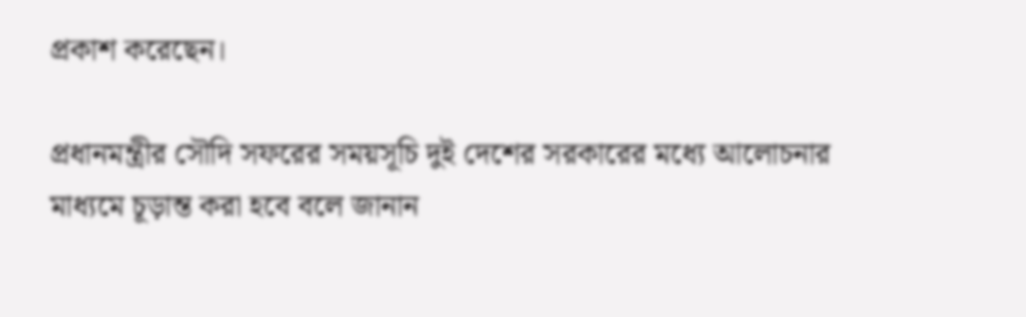প্রকাশ করেছেন।

প্রধানমন্ত্রীর সৌদি সফরের সময়সূচি দুই দেশের সরকারের মধ্যে আলোচনার মাধ্যমে চূড়ান্ত করা হবে বলে জানান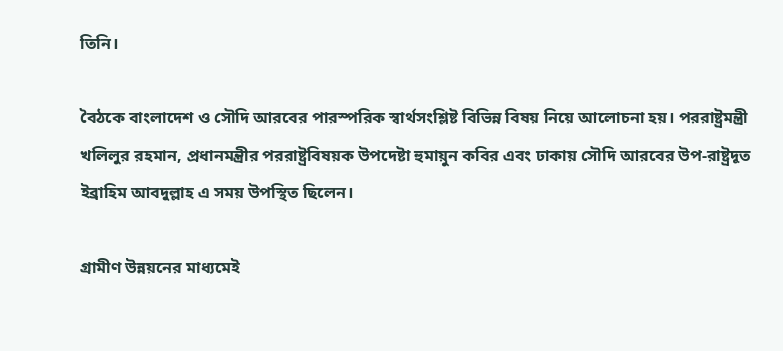তিনি।

বৈঠকে বাংলাদেশ ও সৌদি আরবের পারস্পরিক স্বার্থসংশ্লিষ্ট বিভিন্ন বিষয় নিয়ে আলোচনা হয়। পররাষ্ট্রমন্ত্রী খলিলুর রহমান, প্রধানমন্ত্রীর পররাষ্ট্রবিষয়ক উপদেষ্টা হুমায়ুন কবির এবং ঢাকায় সৌদি আরবের উপ-রাষ্ট্রদূত ইব্রাহিম আবদুল্লাহ এ সময় উপস্থিত ছিলেন।

গ্রামীণ উন্নয়নের মাধ্যমেই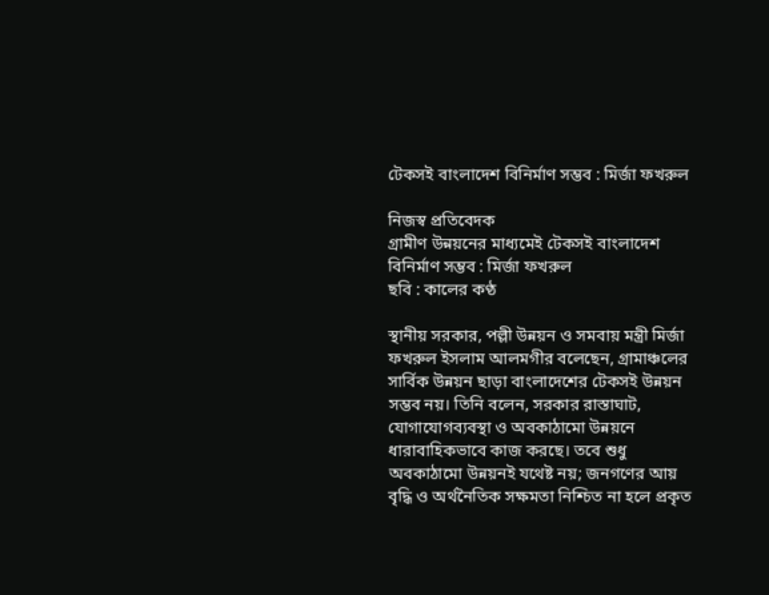টেকসই বাংলাদেশ বিনির্মাণ সম্ভব : মির্জা ফখরুল

নিজস্ব প্রতিবেদক
গ্রামীণ উন্নয়নের মাধ্যমেই টেকসই বাংলাদেশ বিনির্মাণ সম্ভব : মির্জা ফখরুল
ছবি : কালের কণ্ঠ

স্থানীয় সরকার, পল্লী উন্নয়ন ও সমবায় মন্ত্রী মির্জা ফখরুল ইসলাম আলমগীর বলেছেন, গ্রামাঞ্চলের সার্বিক উন্নয়ন ছাড়া বাংলাদেশের টেকসই উন্নয়ন সম্ভব নয়। তিনি বলেন, সরকার রাস্তাঘাট, যোগাযোগব্যবস্থা ও অবকাঠামো উন্নয়নে ধারাবাহিকভাবে কাজ করছে। তবে শুধু অবকাঠামো উন্নয়নই যথেষ্ট নয়; জনগণের আয় বৃদ্ধি ও অর্থনৈতিক সক্ষমতা নিশ্চিত না হলে প্রকৃত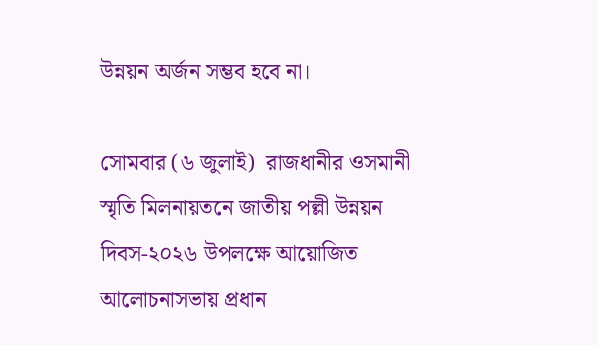উন্নয়ন অর্জন সম্ভব হবে না।

সোমবার (৬ জুলাই)  রাজধানীর ওসমানী স্মৃতি মিলনায়তনে জাতীয় পল্লী উন্নয়ন দিবস-২০২৬ উপলক্ষে আয়োজিত আলোচনাসভায় প্রধান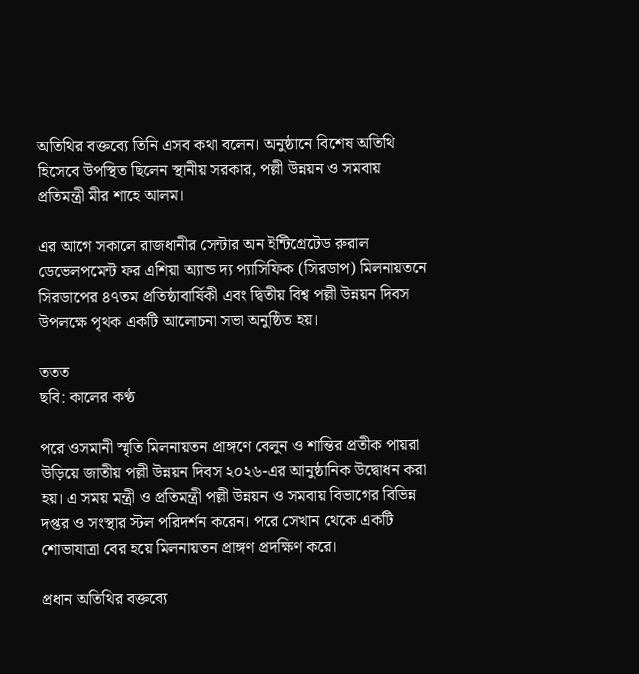অতিথির বক্তব্যে তিনি এসব কথা বলেন। অনুষ্ঠানে বিশেষ অতিথি হিসেবে উপস্থিত ছিলেন স্থানীয় সরকার, পল্লী উন্নয়ন ও সমবায় প্রতিমন্ত্রী মীর শাহে আলম।

এর আগে সকালে রাজধানীর সেন্টার অন ইন্টিগ্রেটেড রুরাল ডেভেলপমেন্ট ফর এশিয়া অ্যান্ড দ্য প্যাসিফিক (সিরডাপ) মিলনায়তনে সিরডাপের ৪৭তম প্রতিষ্ঠাবার্ষিকী এবং দ্বিতীয় বিশ্ব পল্লী উন্নয়ন দিবস উপলক্ষে পৃথক একটি আলোচনা সভা অনুষ্ঠিত হয়।

ততত
ছবি: কালের কণ্ঠ

পরে ওসমানী স্মৃতি মিলনায়তন প্রাঙ্গণে বেলুন ও শান্তির প্রতীক পায়রা উড়িয়ে জাতীয় পল্লী উন্নয়ন দিবস ২০২৬-এর আনুষ্ঠানিক উদ্বোধন করা হয়। এ সময় মন্ত্রী ও প্রতিমন্ত্রী পল্লী উন্নয়ন ও সমবায় বিভাগের বিভিন্ন দপ্তর ও সংস্থার স্টল পরিদর্শন করেন। পরে সেখান থেকে একটি শোভাযাত্রা বের হয়ে মিলনায়তন প্রাঙ্গণ প্রদক্ষিণ করে।

প্রধান অতিথির বক্তব্যে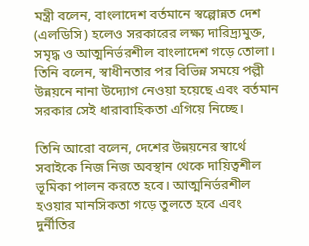মন্ত্রী বলেন, বাংলাদেশ বর্তমানে স্বল্পোন্নত দেশ (এলডিসি) হলেও সরকারের লক্ষ্য দারিদ্র্যমুক্ত, সমৃদ্ধ ও আত্মনির্ভরশীল বাংলাদেশ গড়ে তোলা। তিনি বলেন, স্বাধীনতার পর বিভিন্ন সময়ে পল্লী উন্নয়নে নানা উদ্যোগ নেওয়া হয়েছে এবং বর্তমান সরকার সেই ধারাবাহিকতা এগিয়ে নিচ্ছে।

তিনি আরো বলেন, দেশের উন্নয়নের স্বার্থে সবাইকে নিজ নিজ অবস্থান থেকে দায়িত্বশীল ভূমিকা পালন করতে হবে। আত্মনির্ভরশীল হওয়ার মানসিকতা গড়ে তুলতে হবে এবং দুর্নীতির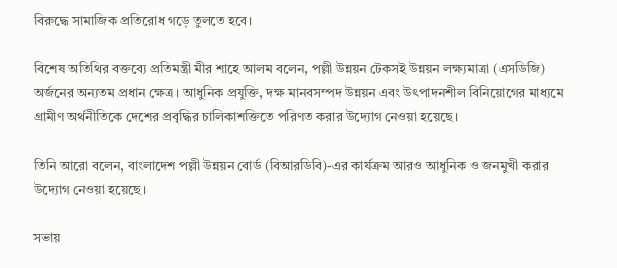বিরুদ্ধে সামাজিক প্রতিরোধ গড়ে তুলতে হবে।

বিশেষ অতিথির বক্তব্যে প্রতিমন্ত্রী মীর শাহে আলম বলেন, পল্লী উন্নয়ন টেকসই উন্নয়ন লক্ষ্যমাত্রা (এসডিজি) অর্জনের অন্যতম প্রধান ক্ষেত্র। আধুনিক প্রযুক্তি, দক্ষ মানবসম্পদ উন্নয়ন এবং উৎপাদনশীল বিনিয়োগের মাধ্যমে গ্রামীণ অর্থনীতিকে দেশের প্রবৃদ্ধির চালিকাশক্তিতে পরিণত করার উদ্যোগ নেওয়া হয়েছে।

তিনি আরো বলেন, বাংলাদেশ পল্লী উন্নয়ন বোর্ড (বিআরডিবি)-এর কার্যক্রম আরও আধুনিক ও জনমুখী করার উদ্যোগ নেওয়া হয়েছে।

সভায়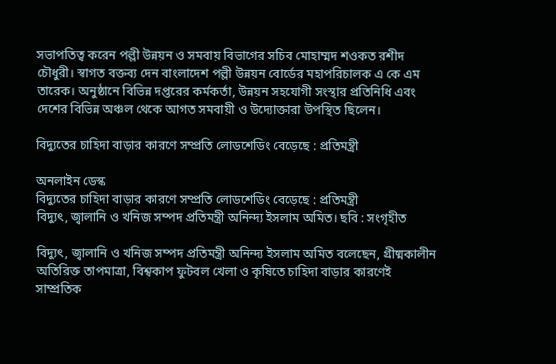সভাপতিত্ব করেন পল্লী উন্নয়ন ও সমবায় বিভাগের সচিব মোহাম্মদ শওকত রশীদ চৌধুরী। স্বাগত বক্তব্য দেন বাংলাদেশ পল্লী উন্নয়ন বোর্ডের মহাপরিচালক এ কে এম তারেক। অনুষ্ঠানে বিভিন্ন দপ্তরের কর্মকর্তা, উন্নয়ন সহযোগী সংস্থার প্রতিনিধি এবং দেশের বিভিন্ন অঞ্চল থেকে আগত সমবায়ী ও উদ্যোক্তারা উপস্থিত ছিলেন।

বিদ্যুতের চাহিদা বাড়ার কারণে সম্প্রতি লোডশেডিং বেড়েছে : প্রতিমন্ত্রী

অনলাইন ডেস্ক
বিদ্যুতের চাহিদা বাড়ার কারণে সম্প্রতি লোডশেডিং বেড়েছে : প্রতিমন্ত্রী
বিদ্যুৎ, জ্বালানি ও খনিজ সম্পদ প্রতিমন্ত্রী অনিন্দ্য ইসলাম অমিত। ছবি : সংগৃহীত

বিদ্যুৎ, জ্বালানি ও খনিজ সম্পদ প্রতিমন্ত্রী অনিন্দ্য ইসলাম অমিত বলেছেন, গ্রীষ্মকালীন অতিরিক্ত তাপমাত্রা, বিশ্বকাপ ফুটবল খেলা ও কৃষিতে চাহিদা বাড়ার কারণেই সাম্প্রতিক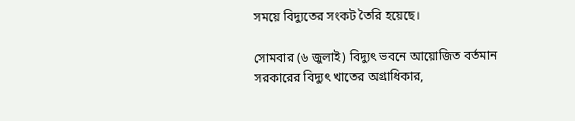সময়ে বিদ্যুতের সংকট তৈরি হয়েছে।

সোমবার (৬ জুলাই) বিদ্যুৎ ভবনে আয়োজিত বর্তমান সরকারের বিদ্যুৎ খাতের অগ্রাধিকার,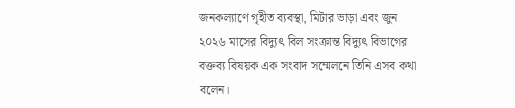জনকল্যাণে গৃহীত ব্যবস্থা, মিটার ভাড়া এবং জুন ২০২৬ মাসের বিদ্যুৎ বিল সংক্রান্ত বিদ্যুৎ বিভাগের বক্তব্য বিষয়ক এক সংবাদ সম্মেলনে তিনি এসব কথা বলেন।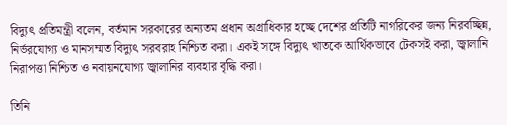বিদ্যুৎ প্রতিমন্ত্রী বলেন, বর্তমান সরকারের অন্যতম প্রধান অগ্রাধিকার হচ্ছে দেশের প্রতিটি নাগরিকের জন্য নিরবচ্ছিন্ন, নির্ভরযোগ্য ও মানসম্মত বিদ্যুৎ সরবরাহ নিশ্চিত করা। একই সঙ্গে বিদ্যুৎ খাতকে আর্থিকভাবে টেকসই করা, জ্বালানি নিরাপত্তা নিশ্চিত ও নবায়নযোগ্য জ্বালানির ব্যবহার বৃদ্ধি করা।

তিনি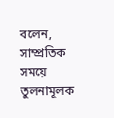বলেন, সাম্প্রতিক সময়ে তুলনামূলক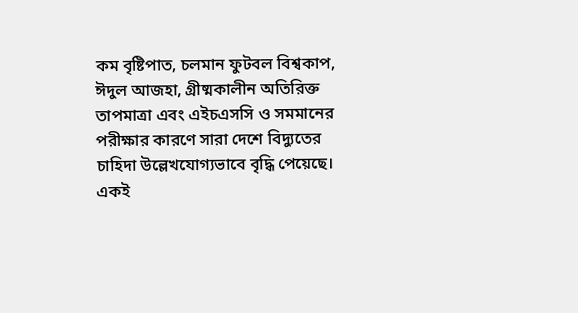কম বৃষ্টিপাত, চলমান ফুটবল বিশ্বকাপ, ঈদুল আজহা, গ্রীষ্মকালীন অতিরিক্ত তাপমাত্রা এবং এইচএসসি ও সমমানের পরীক্ষার কারণে সারা দেশে বিদ্যুতের চাহিদা উল্লেখযোগ্যভাবে বৃদ্ধি পেয়েছে। একই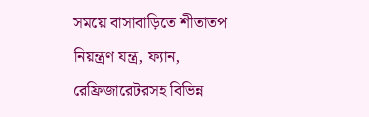সময়ে বাসাবাড়িতে শীতাতপ নিয়ন্ত্রণ যন্ত্র, ফ্যান, রেফ্রিজারেটরসহ বিভিন্ন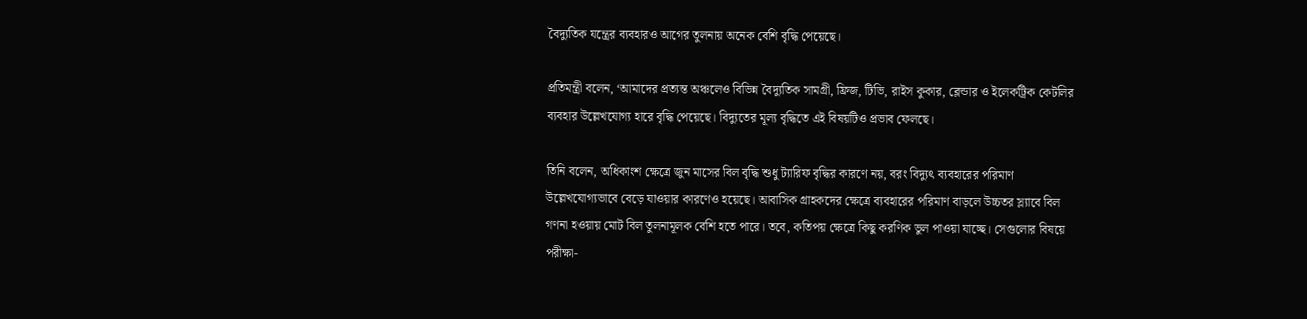বৈদ্যুতিক যন্ত্রের ব্যবহারও আগের তুলনায় অনেক বেশি বৃদ্ধি পেয়েছে।

প্রতিমন্ত্রী বলেন, ‘আমাদের প্রত্যন্ত অঞ্চলেও বিভিন্ন বৈদ্যুতিক সামগ্রী, ফ্রিজ, টিভি, রাইস কুকার, ব্লেন্ডার ও ইলেকট্রিক কেটলির ব্যবহার উল্লেখযোগ্য হারে বৃদ্ধি পেয়েছে। বিদ্যুতের মূল্য বৃদ্ধিতে এই বিষয়টিও প্রভাব ফেলছে।

তিনি বলেন, অধিকাংশ ক্ষেত্রে জুন মাসের বিল বৃদ্ধি শুধু ট্যারিফ বৃদ্ধির কারণে নয়, বরং বিদ্যুৎ ব্যবহারের পরিমাণ উল্লেখযোগ্যভাবে বেড়ে যাওয়ার কারণেও হয়েছে। আবাসিক গ্রাহকদের ক্ষেত্রে ব্যবহারের পরিমাণ বাড়লে উচ্চতর স্ল্যাবে বিল গণনা হওয়ায় মোট বিল তুলনামূলক বেশি হতে পারে। তবে, কতিপয় ক্ষেত্রে কিছু করণিক ভুল পাওয়া যাচ্ছে। সেগুলোর বিষয়ে পরীক্ষা-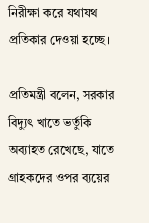নিরীক্ষা করে যথাযথ প্রতিকার দেওয়া হচ্ছে।

প্রতিমন্ত্রী বলেন, সরকার বিদ্যুৎ খাতে ভর্তুকি অব্যাহত রেখেছে, যাতে গ্রাহকদের ওপর ব্যয়ের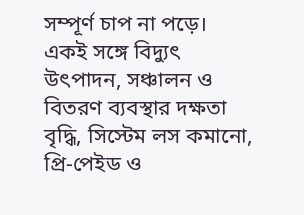সম্পূর্ণ চাপ না পড়ে। একই সঙ্গে বিদ্যুৎ উৎপাদন, সঞ্চালন ও বিতরণ ব্যবস্থার দক্ষতা বৃদ্ধি, সিস্টেম লস কমানো, প্রি-পেইড ও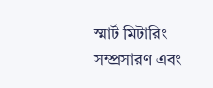স্মার্ট মিটারিং সম্প্রসারণ এবং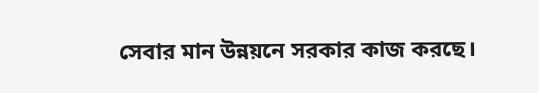সেবার মান উন্নয়নে সরকার কাজ করছে।